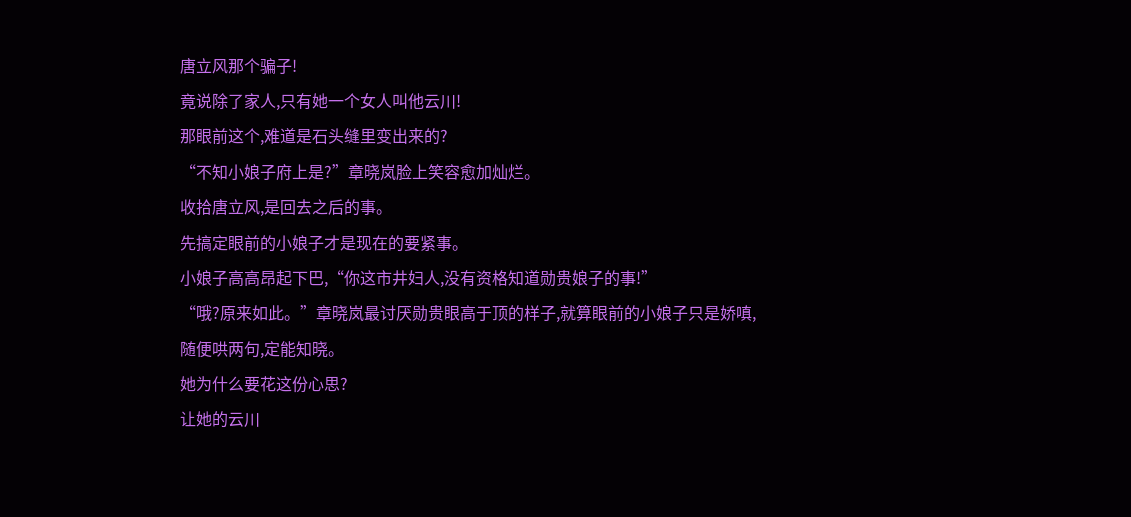唐立风那个骗子!
竟说除了家人,只有她一个女人叫他云川!
那眼前这个,难道是石头缝里变出来的?
“不知小娘子府上是?”章晓岚脸上笑容愈加灿烂。
收拾唐立风,是回去之后的事。
先搞定眼前的小娘子才是现在的要紧事。
小娘子高高昂起下巴,“你这市井妇人,没有资格知道勋贵娘子的事!”
“哦?原来如此。”章晓岚最讨厌勋贵眼高于顶的样子,就算眼前的小娘子只是娇嗔,随便哄两句,定能知晓。
她为什么要花这份心思?
让她的云川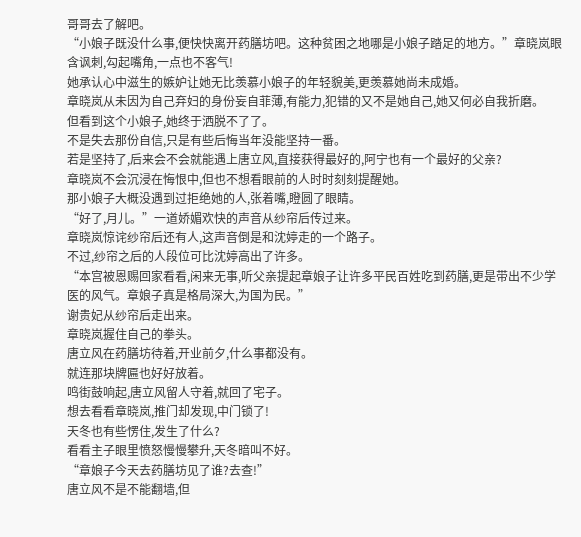哥哥去了解吧。
“小娘子既没什么事,便快快离开药膳坊吧。这种贫困之地哪是小娘子踏足的地方。”章晓岚眼含讽刺,勾起嘴角,一点也不客气!
她承认心中滋生的嫉妒让她无比羡慕小娘子的年轻貌美,更羡慕她尚未成婚。
章晓岚从未因为自己弃妇的身份妄自菲薄,有能力,犯错的又不是她自己,她又何必自我折磨。
但看到这个小娘子,她终于洒脱不了了。
不是失去那份自信,只是有些后悔当年没能坚持一番。
若是坚持了,后来会不会就能遇上唐立风,直接获得最好的,阿宁也有一个最好的父亲?
章晓岚不会沉浸在悔恨中,但也不想看眼前的人时时刻刻提醒她。
那小娘子大概没遇到过拒绝她的人,张着嘴,瞪圆了眼睛。
“好了,月儿。”一道娇媚欢快的声音从纱帘后传过来。
章晓岚惊诧纱帘后还有人,这声音倒是和沈婷走的一个路子。
不过,纱帘之后的人段位可比沈婷高出了许多。
“本宫被恩赐回家看看,闲来无事,听父亲提起章娘子让许多平民百姓吃到药膳,更是带出不少学医的风气。章娘子真是格局深大,为国为民。”
谢贵妃从纱帘后走出来。
章晓岚握住自己的拳头。
唐立风在药膳坊待着,开业前夕,什么事都没有。
就连那块牌匾也好好放着。
鸣街鼓响起,唐立风留人守着,就回了宅子。
想去看看章晓岚,推门却发现,中门锁了!
天冬也有些愣住,发生了什么?
看看主子眼里愤怒慢慢攀升,天冬暗叫不好。
“章娘子今天去药膳坊见了谁?去查!”
唐立风不是不能翻墙,但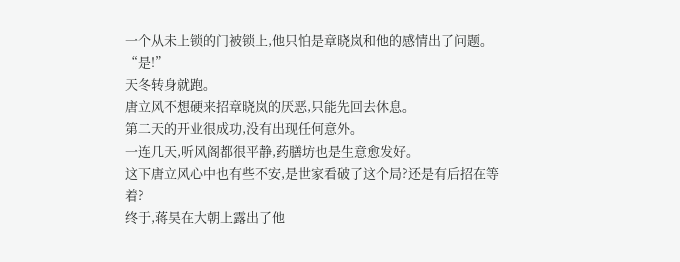一个从未上锁的门被锁上,他只怕是章晓岚和他的感情出了问题。
“是!”
天冬转身就跑。
唐立风不想硬来招章晓岚的厌恶,只能先回去休息。
第二天的开业很成功,没有出现任何意外。
一连几天,听风阁都很平静,药膳坊也是生意愈发好。
这下唐立风心中也有些不安,是世家看破了这个局?还是有后招在等着?
终于,蒋昊在大朝上露出了他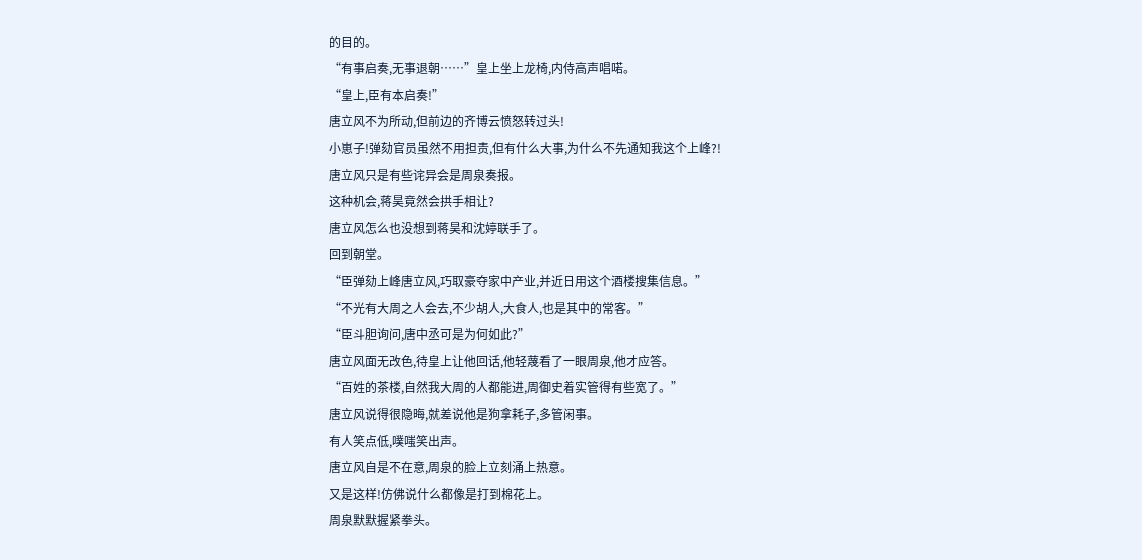的目的。
“有事启奏,无事退朝……”皇上坐上龙椅,内侍高声唱喏。
“皇上,臣有本启奏!”
唐立风不为所动,但前边的齐博云愤怒转过头!
小崽子!弹劾官员虽然不用担责,但有什么大事,为什么不先通知我这个上峰?!
唐立风只是有些诧异会是周泉奏报。
这种机会,蒋昊竟然会拱手相让?
唐立风怎么也没想到蒋昊和沈婷联手了。
回到朝堂。
“臣弹劾上峰唐立风,巧取豪夺家中产业,并近日用这个酒楼搜集信息。”
“不光有大周之人会去,不少胡人,大食人,也是其中的常客。”
“臣斗胆询问,唐中丞可是为何如此?”
唐立风面无改色,待皇上让他回话,他轻蔑看了一眼周泉,他才应答。
“百姓的茶楼,自然我大周的人都能进,周御史着实管得有些宽了。”
唐立风说得很隐晦,就差说他是狗拿耗子,多管闲事。
有人笑点低,噗嗤笑出声。
唐立风自是不在意,周泉的脸上立刻涌上热意。
又是这样!仿佛说什么都像是打到棉花上。
周泉默默握紧拳头。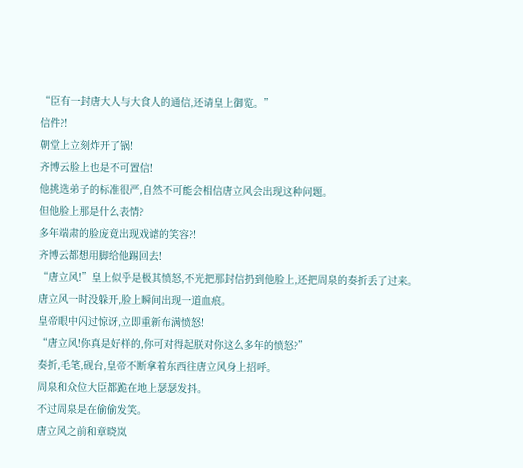“臣有一封唐大人与大食人的通信,还请皇上御览。”
信件?!
朝堂上立刻炸开了锅!
齐博云脸上也是不可置信!
他挑选弟子的标准很严,自然不可能会相信唐立风会出现这种问题。
但他脸上那是什么表情?
多年端肃的脸庞竟出现戏谑的笑容?!
齐博云都想用脚给他踢回去!
“唐立风!”皇上似乎是极其愤怒,不光把那封信扔到他脸上,还把周泉的奏折丢了过来。
唐立风一时没躲开,脸上瞬间出现一道血痕。
皇帝眼中闪过惊讶,立即重新布满愤怒!
“唐立风!你真是好样的,你可对得起朕对你这么多年的愤怒?”
奏折,毛笔,砚台,皇帝不断拿着东西往唐立风身上招呼。
周泉和众位大臣都跪在地上瑟瑟发抖。
不过周泉是在偷偷发笑。
唐立风之前和章晓岚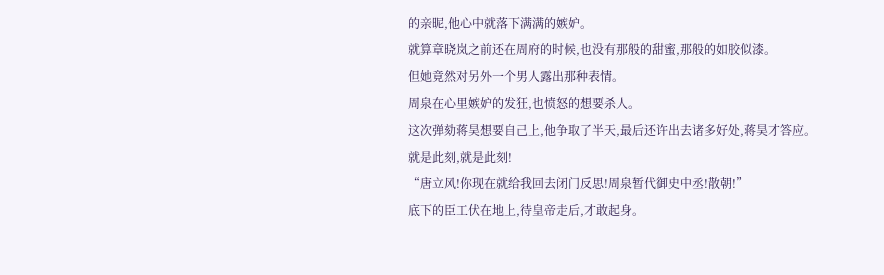的亲昵,他心中就落下满满的嫉妒。
就算章晓岚之前还在周府的时候,也没有那般的甜蜜,那般的如胶似漆。
但她竟然对另外一个男人露出那种表情。
周泉在心里嫉妒的发狂,也愤怒的想要杀人。
这次弹劾蒋昊想要自己上,他争取了半天,最后还许出去诸多好处,蒋昊才答应。
就是此刻,就是此刻!
“唐立风!你现在就给我回去闭门反思!周泉暂代御史中丞!散朝!”
底下的臣工伏在地上,待皇帝走后,才敢起身。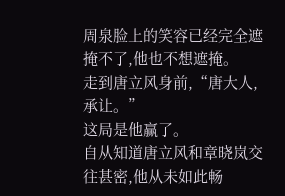周泉脸上的笑容已经完全遮掩不了,他也不想遮掩。
走到唐立风身前,“唐大人,承让。”
这局是他赢了。
自从知道唐立风和章晓岚交往甚密,他从未如此畅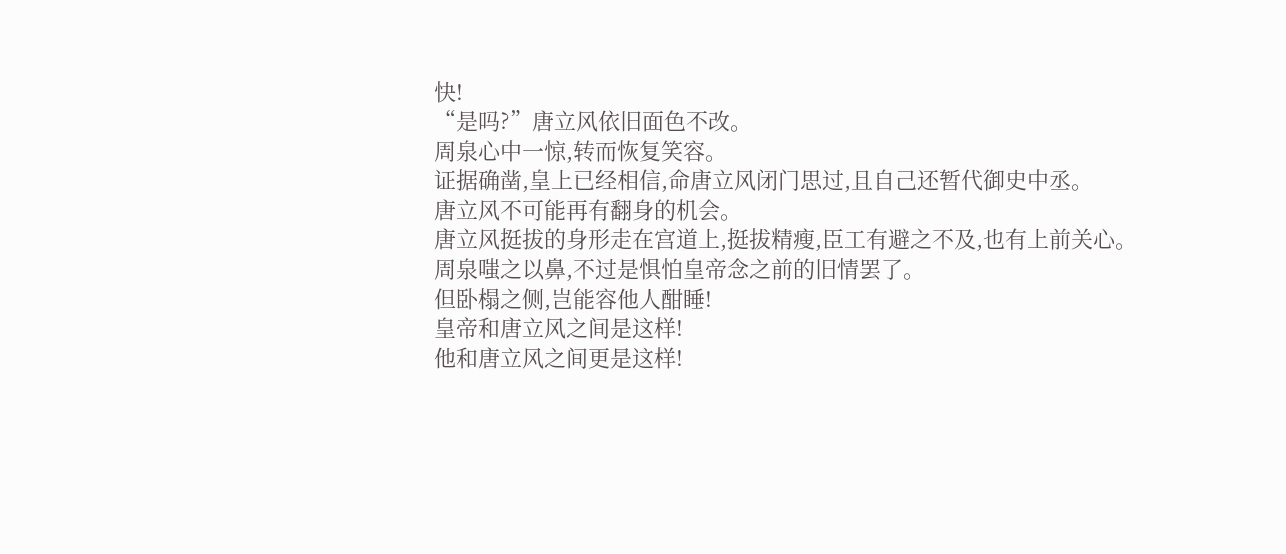快!
“是吗?”唐立风依旧面色不改。
周泉心中一惊,转而恢复笑容。
证据确凿,皇上已经相信,命唐立风闭门思过,且自己还暂代御史中丞。
唐立风不可能再有翻身的机会。
唐立风挺拔的身形走在宫道上,挺拔精瘦,臣工有避之不及,也有上前关心。
周泉嗤之以鼻,不过是惧怕皇帝念之前的旧情罢了。
但卧榻之侧,岂能容他人酣睡!
皇帝和唐立风之间是这样!
他和唐立风之间更是这样!